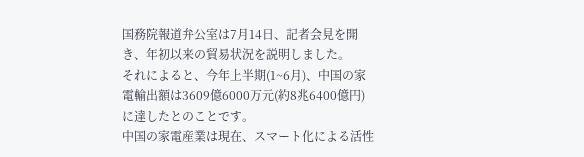国務院報道弁公室は7月14日、記者会見を開き、年初以来の貿易状況を説明しました。
それによると、今年上半期(1~6月)、中国の家電輸出額は3609億6000万元(約8兆6400億円)に達したとのことです。
中国の家電産業は現在、スマート化による活性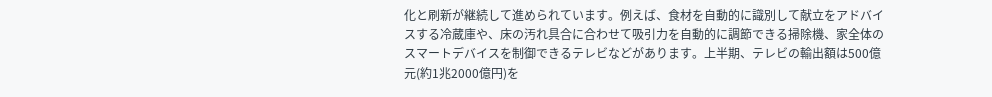化と刷新が継続して進められています。例えば、食材を自動的に識別して献立をアドバイスする冷蔵庫や、床の汚れ具合に合わせて吸引力を自動的に調節できる掃除機、家全体のスマートデバイスを制御できるテレビなどがあります。上半期、テレビの輸出額は500億元(約1兆2000億円)を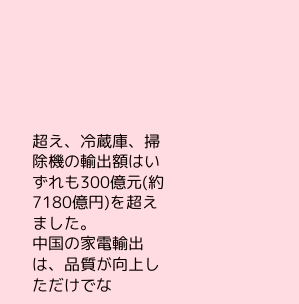超え、冷蔵庫、掃除機の輸出額はいずれも300億元(約7180億円)を超えました。
中国の家電輸出は、品質が向上しただけでな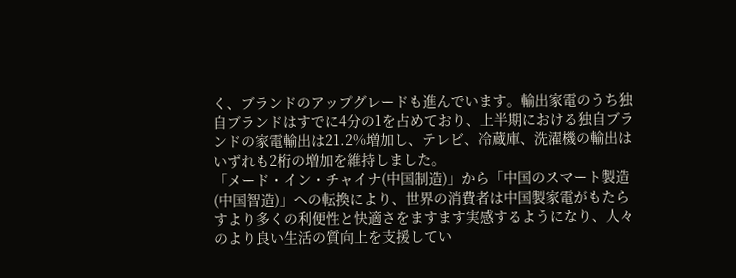く、ブランドのアップグレードも進んでいます。輸出家電のうち独自ブランドはすでに4分の1を占めており、上半期における独自ブランドの家電輸出は21.2%増加し、テレビ、冷蔵庫、洗濯機の輸出はいずれも2桁の増加を維持しました。
「メード・イン・チャイナ(中国制造)」から「中国のスマート製造(中国智造)」への転換により、世界の消費者は中国製家電がもたらすより多くの利便性と快適さをますます実感するようになり、人々のより良い生活の質向上を支援してい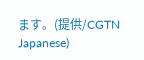ます。(提供/CGTN Japanese)